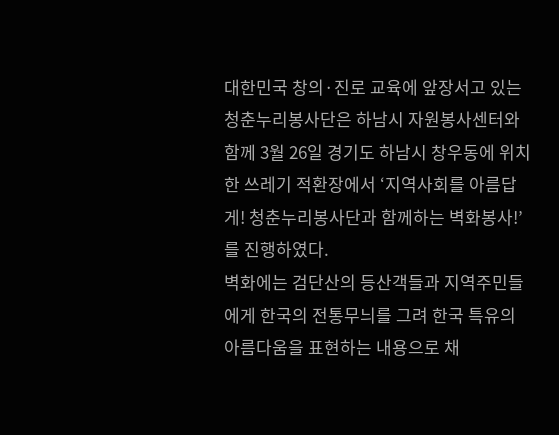대한민국 창의·진로 교육에 앞장서고 있는 청춘누리봉사단은 하남시 자원봉사센터와 함께 3월 26일 경기도 하남시 창우동에 위치한 쓰레기 적환장에서 ‘지역사회를 아름답게! 청춘누리봉사단과 함께하는 벽화봉사!’를 진행하였다.
벽화에는 검단산의 등산객들과 지역주민들에게 한국의 전통무늬를 그려 한국 특유의 아름다움을 표현하는 내용으로 채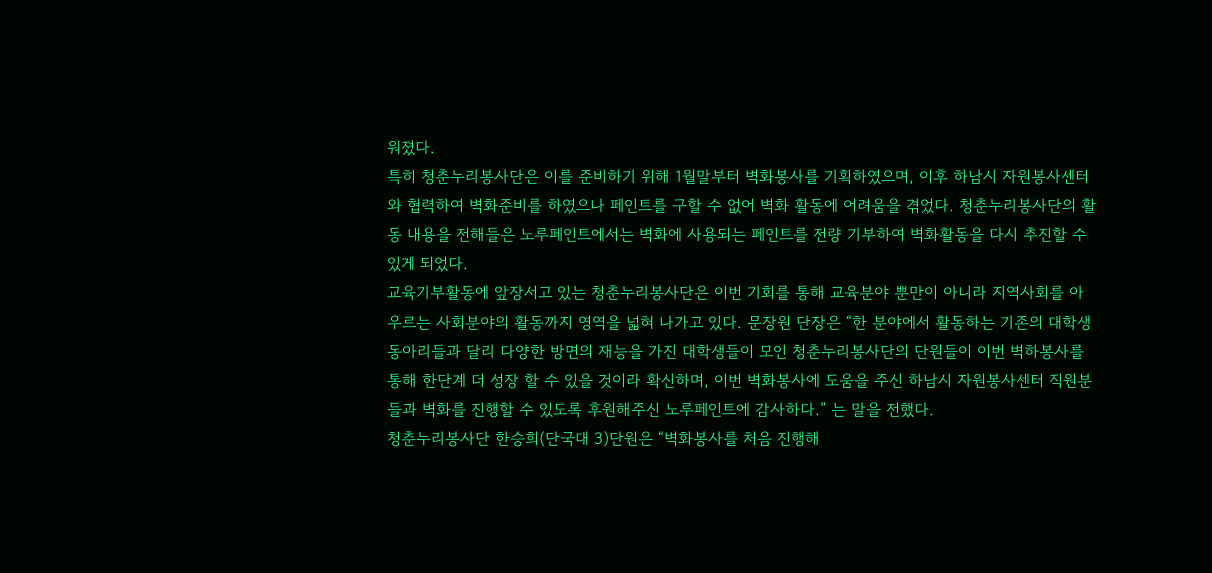워졌다.
특히 청춘누리봉사단은 이를 준비하기 위해 1월말부터 벽화봉사를 기획하였으며, 이후 하남시 자원봉사센터와 협력하여 벽화준비를 하였으나 페인트를 구할 수 없어 벽화 활동에 어려움을 겪었다. 청춘누리봉사단의 활동 내용을 전해들은 노루페인트에서는 벽화에 사용되는 페인트를 전량 기부하여 벽화활동을 다시 추진할 수 있게 되었다.
교육기부활동에 앞장서고 있는 청춘누리봉사단은 이번 기회를 통해 교육분야 뿐만이 아니라 지역사회를 아우르는 사회분야의 활동까지 영역을 넓혀 나가고 있다. 문장원 단장은 “한 분야에서 활동하는 기존의 대학생 동아리들과 달리 다양한 방면의 재능을 가진 대학생들이 모인 청춘누리봉사단의 단원들이 이번 벽하봉사를 통해 한단계 더 성장 할 수 있을 것이라 확신하며, 이번 벽화봉사에 도움을 주신 하남시 자원봉사센터 직원분들과 벽화를 진행할 수 있도록 후원해주신 노루페인트에 감사하다.” 는 말을 전했다.
청춘누리봉사단 한승희(단국대 3)단원은 “벽화봉사를 처음 진행해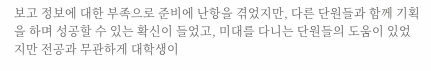보고 정보에 대한 부족으로 준비에 난항을 겪었지만, 다른 단원들과 함께 기획을 하며 성공할 수 있는 확신이 들었고, 미대를 다니는 단원들의 도움이 있었지만 전공과 무관하게 대학생이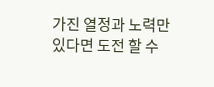가진 열정과 노력만 있다면 도전 할 수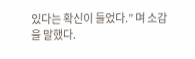있다는 확신이 들었다.” 며 소감을 말했다.